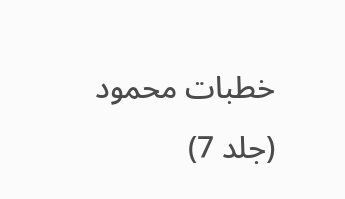خطبات محمود (جلد 7)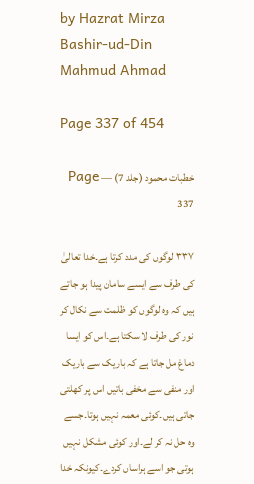by Hazrat Mirza Bashir-ud-Din Mahmud Ahmad

Page 337 of 454

خطبات محمود (جلد 7) — Page 337

۳۳۷ لوگوں کی مدد کرتا ہے۔خدا تعالیٰ کی طرف سے ایسے سامان پیدا ہو جاتے ہیں کہ وہ لوگوں کو ظلمت سے نکال کر نور کی طرف لا سکتا ہے۔اس کو ایسا دماغ مل جاتا ہے کہ باریک سے باریک اور منفی سے مخفی باتیں اس پر کھلتی جاتی ہیں۔کوئی معمہ نہیں ہوتا۔جسے وہ حل نہ کر لے۔اور کوئی مشکل نہیں ہوتی جو اسے ہراساں کردے۔کیونکہ خدا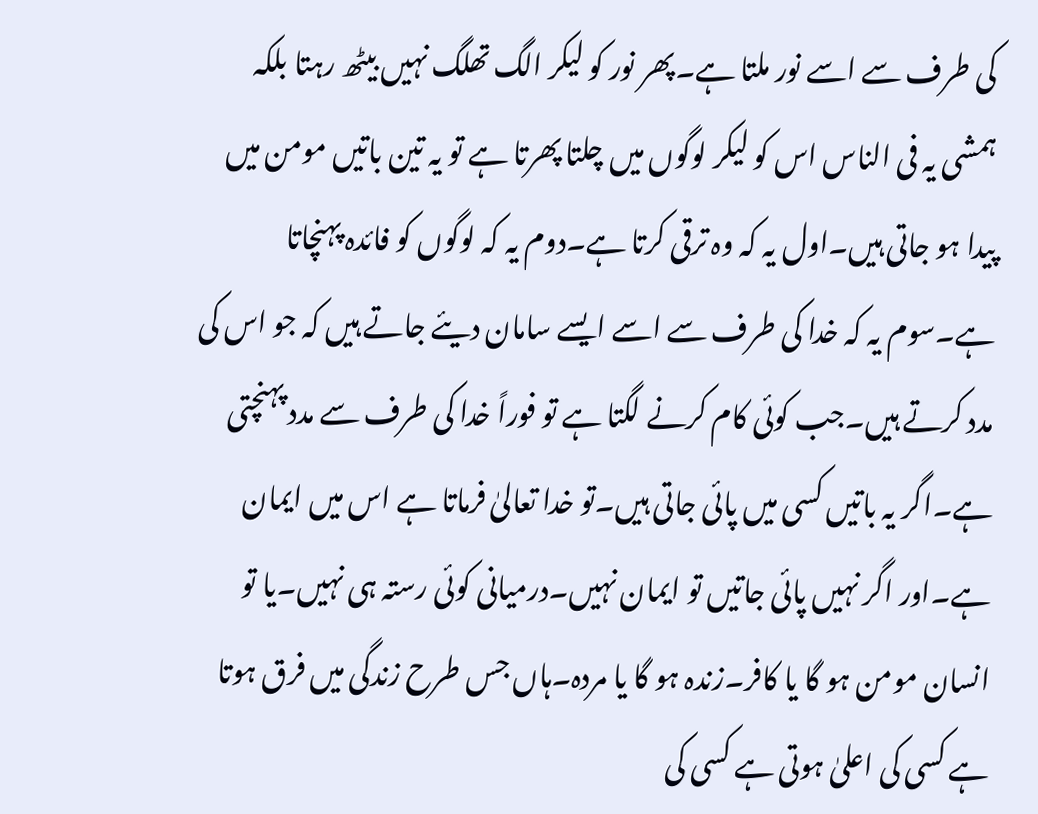کی طرف سے اسے نور ملتا ہے۔پھر نور کو لیکر الگ تھلگ نہیں بیٹھ رہتا بلکہ ہمشی یہ فی الناس اس کو لیکر لوگوں میں چلتا پھرتا ہے تو یہ تین باتیں مومن میں پیدا ہو جاتی ہیں۔اول یہ کہ وہ ترقی کرتا ہے۔دوم یہ کہ لوگوں کو فائدہ پہنچاتا ہے۔سوم یہ کہ خدا کی طرف سے اسے ایسے سامان دیئے جاتے ہیں کہ جو اس کی مدد کرتے ہیں۔جب کوئی کام کرنے لگتا ہے تو فوراً خدا کی طرف سے مدد پہنچتی ہے۔اگر یہ باتیں کسی میں پائی جاتی ہیں۔تو خدا تعالیٰ فرماتا ہے اس میں ایمان ہے۔اور اگر نہیں پائی جاتیں تو ایمان نہیں۔درمیانی کوئی رستہ ہی نہیں۔یا تو انسان مومن ہو گا یا کافر۔زندہ ہو گا یا مردہ۔ہاں جس طرح زندگی میں فرق ہوتا ہے کسی کی اعلیٰ ہوتی ہے کسی کی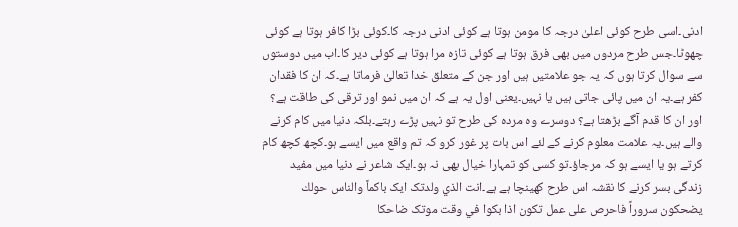ادنی۔اسی طرح کوئی اعلیٰ درجہ کا مومن ہوتا ہے کوئی ادنی درجہ کا۔کوئی بڑا کافر ہوتا ہے کوئی چھوٹا۔جس طرح مردوں میں بھی فرق ہوتا ہے کوئی تازہ مرا ہوتا ہے کوئی دیر کا۔اب میں دوستوں سے سوال کرتا ہوں کہ یہ جو علامتیں ہیں اور جن کے متعلق خدا تعالیٰ فرماتا ہے۔کہ ان کا فقدان کفر ہے۔یہ ان میں پائی جاتی ہیں یا نہیں۔یعنی اول یہ ہے کہ ان میں نمو اور ترقی کی طاقت ہے؟ اور ان کا قدم آگے بڑھتا ہے؟ دوسرے وہ مردہ کی طرح تو نہیں پڑے رہتے۔بلکہ دنیا میں کام کرنے والے ہیں۔یہ علامت معلوم کرنے کے لئے اس بات پر غور کرو کہ تم واقع میں ایسے ہو۔کچھ کچھ کام کرتے ہو یا ایسے ہو کہ مرجاؤ۔تو کسی کو تمہارا خیال بھی نہ ہو۔ایک شاعر نے دنیا میں مفید زندگی بسر کرنے کا نقشہ اس طرح کھینچا ہے ہے۔انت الذي ولدتک ایک باکماً والناس حولك يضحكون سروراً فاحرص على عمل تكون اذا بكوا في وقت موتک ضاحکا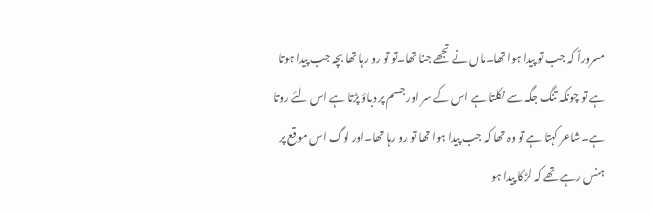مسروراً کہ جب تو پیدا ہوا تھا۔ماں نے تجھے جنا تھا۔تو تو رو رہا تھا بچہ جب پیدا ہوتا ہے تو چونکہ تنگ جگہ سے نکلتا ہے اس کے سر اور جسم پر دباؤ پڑتا ہے اس لئے روتا ہے۔شاعر کہتا ہے تو وہ تھا کہ جب پیدا ہوا تھا تو رو رہا تھا۔اور لوگ اس موقع پر ہنس رہے تھے کہ لڑکا پیدا ہو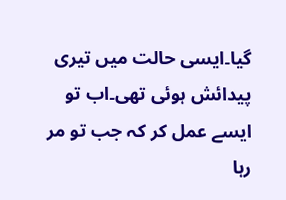گیا۔ایسی حالت میں تیری پیدائش ہوئی تھی۔اب تو ایسے عمل کر کہ جب تو مر رہا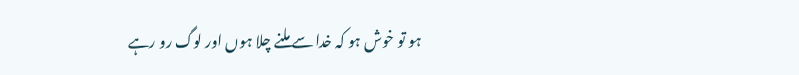ہو تو خوش ہو کہ خدا سے ملنے چلا ہوں اور لوگ رو رہے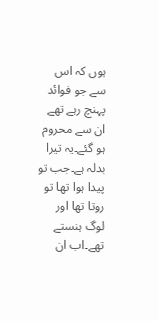ہوں کہ اس سے جو فوائد پہنچ رہے تھے ان سے محروم ہو گئے۔یہ تیرا بدلہ ہے۔جب تو پیدا ہوا تھا تو روتا تھا اور لوگ ہنستے تھے۔اب ان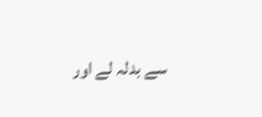سے بدلہ لے اور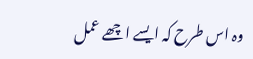وہ اس طرح کہ ایسے اچھے عمل